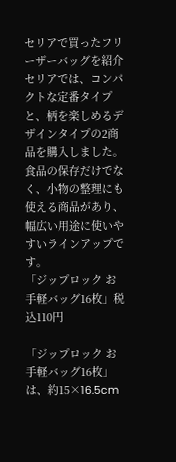セリアで買ったフリーザーバッグを紹介
セリアでは、コンパクトな定番タイプと、柄を楽しめるデザインタイプの2商品を購入しました。食品の保存だけでなく、小物の整理にも使える商品があり、幅広い用途に使いやすいラインアップです。
「ジップロック お手軽バッグ16枚」税込110円

「ジップロック お手軽バッグ16枚」は、約15×16.5cm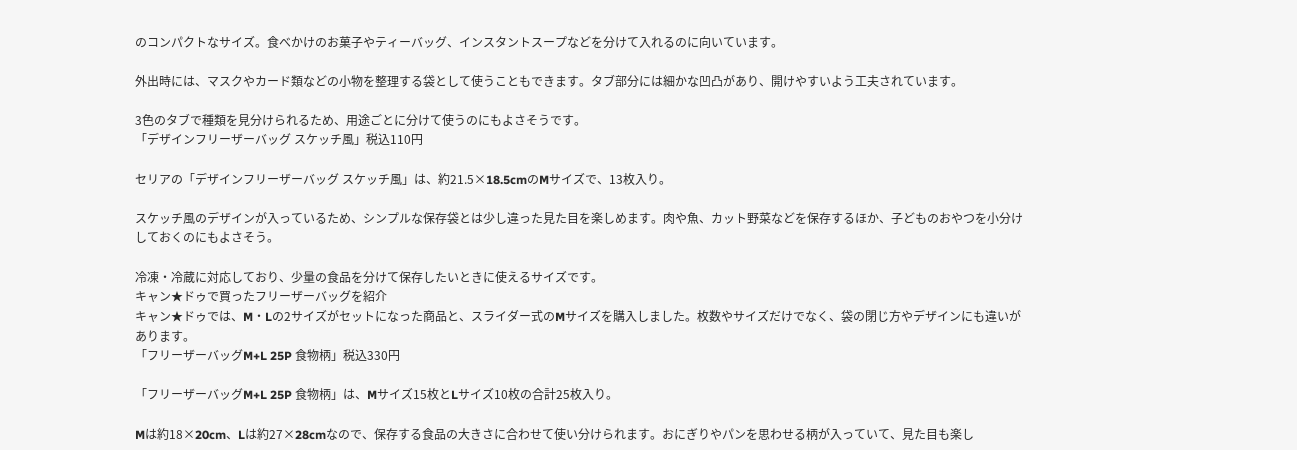のコンパクトなサイズ。食べかけのお菓子やティーバッグ、インスタントスープなどを分けて入れるのに向いています。

外出時には、マスクやカード類などの小物を整理する袋として使うこともできます。タブ部分には細かな凹凸があり、開けやすいよう工夫されています。

3色のタブで種類を見分けられるため、用途ごとに分けて使うのにもよさそうです。
「デザインフリーザーバッグ スケッチ風」税込110円

セリアの「デザインフリーザーバッグ スケッチ風」は、約21.5×18.5cmのMサイズで、13枚入り。

スケッチ風のデザインが入っているため、シンプルな保存袋とは少し違った見た目を楽しめます。肉や魚、カット野菜などを保存するほか、子どものおやつを小分けしておくのにもよさそう。

冷凍・冷蔵に対応しており、少量の食品を分けて保存したいときに使えるサイズです。
キャン★ドゥで買ったフリーザーバッグを紹介
キャン★ドゥでは、M・Lの2サイズがセットになった商品と、スライダー式のMサイズを購入しました。枚数やサイズだけでなく、袋の閉じ方やデザインにも違いがあります。
「フリーザーバッグM+L 25P 食物柄」税込330円

「フリーザーバッグM+L 25P 食物柄」は、Mサイズ15枚とLサイズ10枚の合計25枚入り。

Mは約18×20cm、Lは約27×28cmなので、保存する食品の大きさに合わせて使い分けられます。おにぎりやパンを思わせる柄が入っていて、見た目も楽し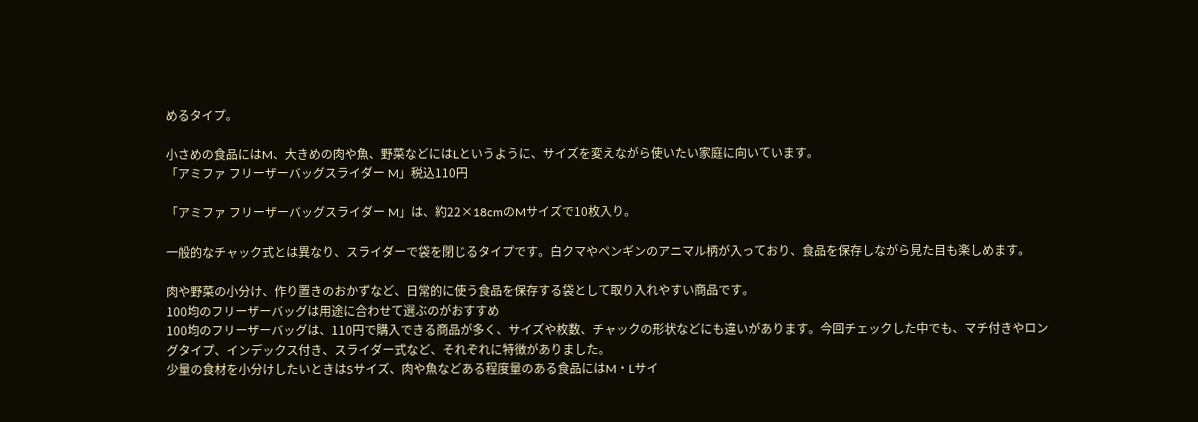めるタイプ。

小さめの食品にはM、大きめの肉や魚、野菜などにはLというように、サイズを変えながら使いたい家庭に向いています。
「アミファ フリーザーバッグスライダー M」税込110円

「アミファ フリーザーバッグスライダー M」は、約22×18cmのMサイズで10枚入り。

一般的なチャック式とは異なり、スライダーで袋を閉じるタイプです。白クマやペンギンのアニマル柄が入っており、食品を保存しながら見た目も楽しめます。

肉や野菜の小分け、作り置きのおかずなど、日常的に使う食品を保存する袋として取り入れやすい商品です。
100均のフリーザーバッグは用途に合わせて選ぶのがおすすめ
100均のフリーザーバッグは、110円で購入できる商品が多く、サイズや枚数、チャックの形状などにも違いがあります。今回チェックした中でも、マチ付きやロングタイプ、インデックス付き、スライダー式など、それぞれに特徴がありました。
少量の食材を小分けしたいときはSサイズ、肉や魚などある程度量のある食品にはM・Lサイ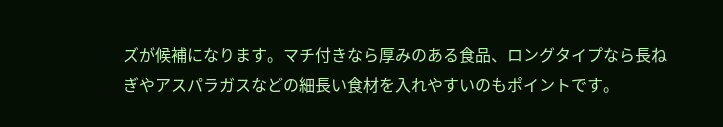ズが候補になります。マチ付きなら厚みのある食品、ロングタイプなら長ねぎやアスパラガスなどの細長い食材を入れやすいのもポイントです。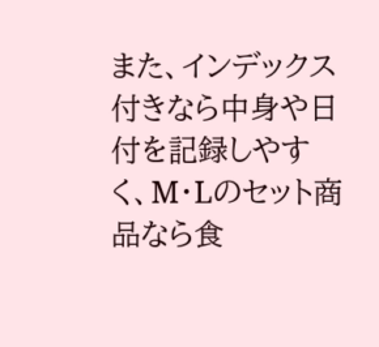また、インデックス付きなら中身や日付を記録しやすく、M・Lのセット商品なら食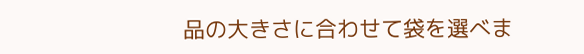品の大きさに合わせて袋を選べま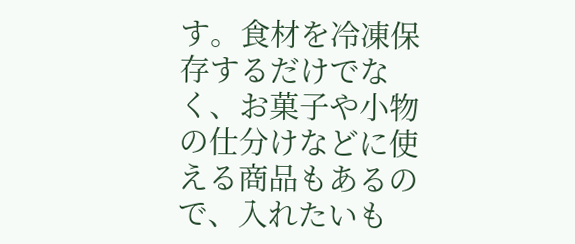す。食材を冷凍保存するだけでなく、お菓子や小物の仕分けなどに使える商品もあるので、入れたいも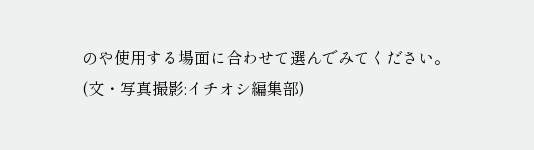のや使用する場面に合わせて選んでみてください。
(文・写真撮影:イチオシ編集部)